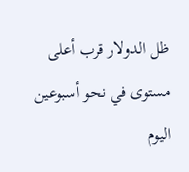ظل الدولار قرب أعلى مستوى في نحو أسبوعين اليوم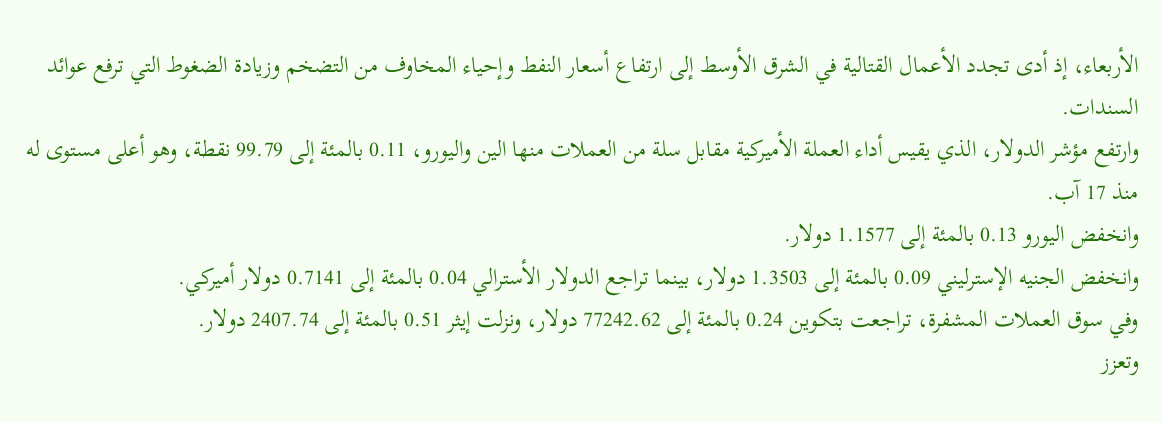الأربعاء، إذ أدى تجدد الأعمال القتالية في الشرق الأوسط إلى ارتفاع أسعار النفط وإحياء المخاوف من التضخم وزيادة الضغوط التي ترفع عوائد السندات.
وارتفع مؤشر الدولار، الذي يقيس أداء العملة الأميركية مقابل سلة من العملات منها الين واليورو، 0.11 بالمئة إلى 99.79 نقطة، وهو أعلى مستوى له منذ 17 آب.
وانخفض اليورو 0.13 بالمئة إلى 1.1577 دولار.
وانخفض الجنيه الإسترليني 0.09 بالمئة إلى 1.3503 دولار، بينما تراجع الدولار الأسترالي 0.04 بالمئة إلى 0.7141 دولار أميركي.
وفي سوق العملات المشفرة، تراجعت بتكوين 0.24 بالمئة إلى 77242.62 دولار، ونزلت إيثر 0.51 بالمئة إلى 2407.74 دولار.
وتعزز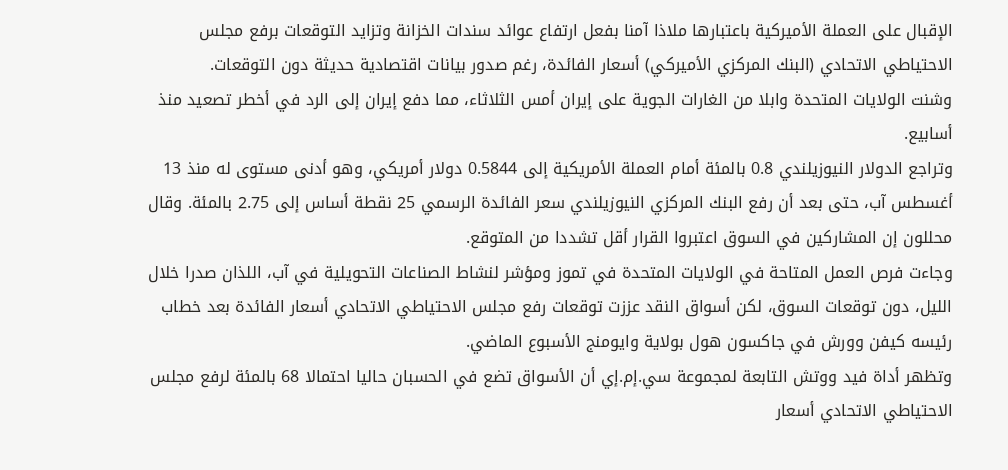الإقبال على العملة الأميركية باعتبارها ملاذا آمنا بفعل ارتفاع عوائد سندات الخزانة وتزايد التوقعات برفع مجلس الاحتياطي الاتحادي (البنك المركزي الأميركي) أسعار الفائدة، رغم صدور بيانات اقتصادية حديثة دون التوقعات.
وشنت الولايات المتحدة وابلا من الغارات الجوية على إيران أمس الثلاثاء، مما دفع إيران إلى الرد في أخطر تصعيد منذ أسابيع.
وتراجع الدولار النيوزيلندي 0.8 بالمئة أمام العملة الأمريكية إلى 0.5844 دولار أمريكي، وهو أدنى مستوى له منذ 13 أغسطس آب، حتى بعد أن رفع البنك المركزي النيوزيلندي سعر الفائدة الرسمي 25 نقطة أساس إلى 2.75 بالمئة. وقال محللون إن المشاركين في السوق اعتبروا القرار أقل تشددا من المتوقع.
وجاءت فرص العمل المتاحة في الولايات المتحدة في تموز ومؤشر لنشاط الصناعات التحويلية في آب، اللذان صدرا خلال الليل، دون توقعات السوق، لكن أسواق النقد عززت توقعات رفع مجلس الاحتياطي الاتحادي أسعار الفائدة بعد خطاب رئيسه كيفن وورش في جاكسون هول بولاية وايومنج الأسبوع الماضي.
وتظهر أداة فيد ووتش التابعة لمجموعة سي.إم.إي أن الأسواق تضع في الحسبان حاليا احتمالا 68 بالمئة لرفع مجلس الاحتياطي الاتحادي أسعار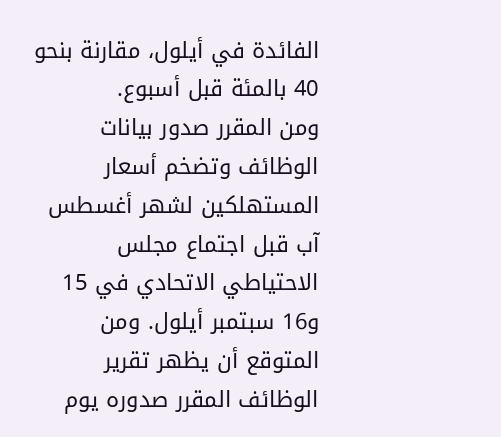الفائدة في أيلول، مقارنة بنحو 40 بالمئة قبل أسبوع.
ومن المقرر صدور بيانات الوظائف وتضخم أسعار المستهلكين لشهر أغسطس آب قبل اجتماع مجلس الاحتياطي الاتحادي في 15 و16 سبتمبر أيلول. ومن المتوقع أن يظهر تقرير الوظائف المقرر صدوره يوم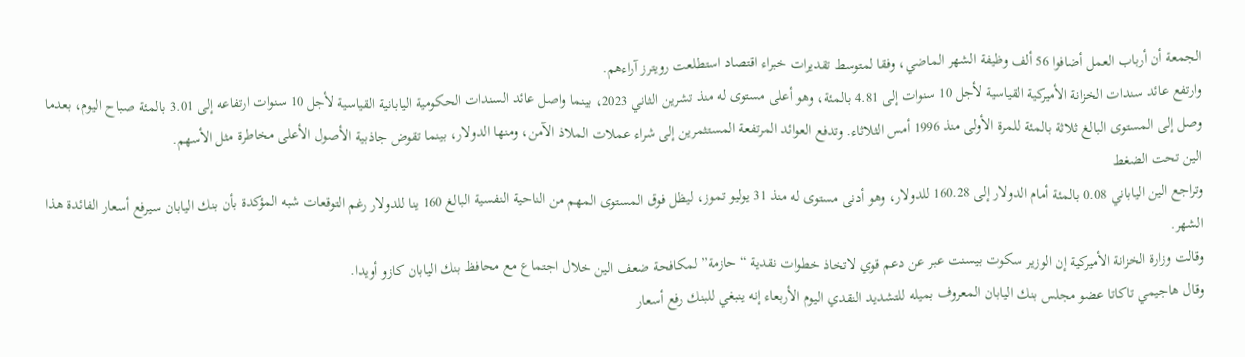الجمعة أن أرباب العمل أضافوا 56 ألف وظيفة الشهر الماضي، وفقا لمتوسط تقديرات خبراء اقتصاد استطلعت رويترز آراءهم.
وارتفع عائد سندات الخزانة الأميركية القياسية لأجل 10 سنوات إلى 4.81 بالمئة، وهو أعلى مستوى له منذ تشرين الثاني 2023، بينما واصل عائد السندات الحكومية اليابانية القياسية لأجل 10 سنوات ارتفاعه إلى 3.01 بالمئة صباح اليوم، بعدما وصل إلى المستوى البالغ ثلاثة بالمئة للمرة الأولى منذ 1996 أمس الثلاثاء. وتدفع العوائد المرتفعة المستثمرين إلى شراء عملات الملاذ الآمن، ومنها الدولار، بينما تقوض جاذبية الأصول الأعلى مخاطرة مثل الأسهم.
الين تحت الضغط
وتراجع الين الياباني 0.08 بالمئة أمام الدولار إلى 160.28 للدولار، وهو أدنى مستوى له منذ 31 يوليو تموز، ليظل فوق المستوى المهم من الناحية النفسية البالغ 160 ينا للدولار رغم التوقعات شبه المؤكدة بأن بنك اليابان سيرفع أسعار الفائدة هذا الشهر.
وقالت وزارة الخزانة الأميركية إن الوزير سكوت بيسنت عبر عن دعم قوي لاتخاذ خطوات نقدية “حازمة” لمكافحة ضعف الين خلال اجتماع مع محافظ بنك اليابان كازو أويدا.
وقال هاجيمي تاكاتا عضو مجلس بنك اليابان المعروف بميله للتشديد النقدي اليوم الأربعاء إنه ينبغي للبنك رفع أسعار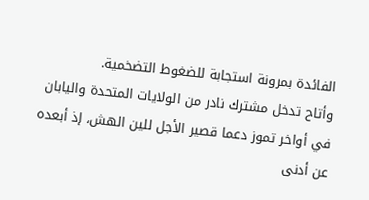الفائدة بمرونة استجابة للضغوط التضخمية.
وأتاح تدخل مشترك نادر من الولايات المتحدة واليابان في أواخر تموز دعما قصير الأجل للين الهش، إذ أبعده عن أدنى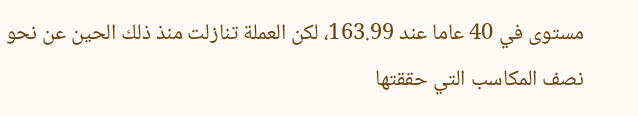مستوى في 40 عاما عند 163.99، لكن العملة تنازلت منذ ذلك الحين عن نحو نصف المكاسب التي حققتها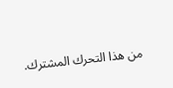من هذا التحرك المشترك.